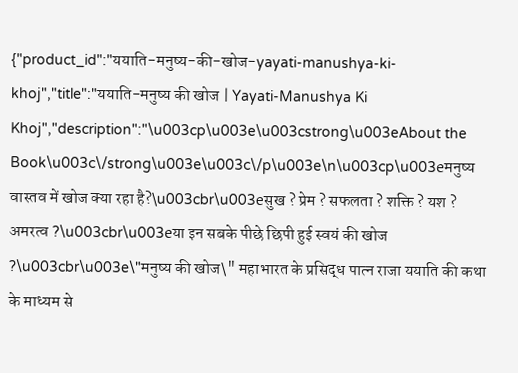{"product_id":"ययाति-मनुष्य-की-खोज-yayati-manushya-ki-khoj","title":"ययाति-मनुष्य की खोज | Yayati-Manushya Ki Khoj","description":"\u003cp\u003e\u003cstrong\u003eAbout the Book\u003c\/strong\u003e\u003c\/p\u003e\n\u003cp\u003eमनुष्य वास्तव में खोज क्या रहा है?\u003cbr\u003eसुख ? प्रेम ? सफलता ? शक्ति ? यश ? अमरत्व ?\u003cbr\u003eया इन सबके पीछे छिपी हुई स्वयं की खोज ?\u003cbr\u003e\"मनुष्य की खोज\" महाभारत के प्रसिद्ध पात्न राजा ययाति की कथा के माध्यम से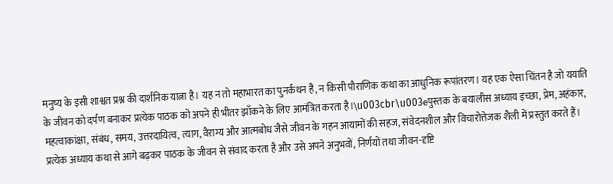मनुष्य के इसी शाश्वत प्रश्न की दार्शनिक यात्ना है। यह न तो महाभारत का पुनर्कथन है, न किसी पौराणिक कथा का आधुनिक रूपांतरण। यह एक ऐसा चिंतन है जो ययाति के जीवन को दर्पण बनाकर प्रत्येक पाठक को अपने ही भीतर झाँकने के लिए आमंत्रित करता है।\u003cbr\u003eपुस्तक के बयालीस अध्याय इच्छा, प्रेम, अहंकार, महत्वाकांक्षा, संबंध, समय, उत्तरदायित्व, त्याग, वैराग्य और आत्मबोध जैसे जीवन के गहन आयामों की सहज, संवेदनशील और विचारोत्तेजक शैली में प्रस्तुत करते हैं। प्रत्येक अध्याय कथा से आगे बढ़कर पाठक के जीवन से संवाद करता है और उसे अपने अनुभवों, निर्णयों तथा जीवन-दृष्टि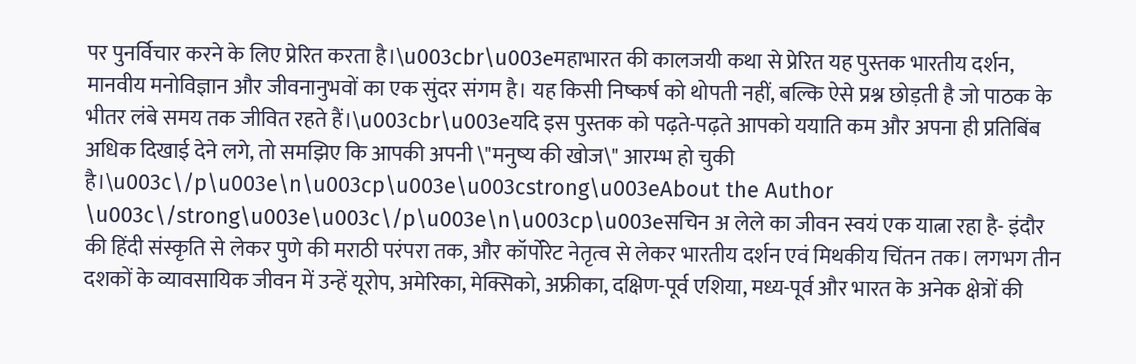पर पुनर्विचार करने के लिए प्रेरित करता है।\u003cbr\u003eमहाभारत की कालजयी कथा से प्रेरित यह पुस्तक भारतीय दर्शन, मानवीय मनोविज्ञान और जीवनानुभवों का एक सुंदर संगम है। यह किसी निष्कर्ष को थोपती नहीं, बल्कि ऐसे प्रश्न छोड़ती है जो पाठक के भीतर लंबे समय तक जीवित रहते हैं।\u003cbr\u003eयदि इस पुस्तक को पढ़ते-पढ़ते आपको ययाति कम और अपना ही प्रतिबिंब अधिक दिखाई देने लगे, तो समझिए कि आपकी अपनी \"मनुष्य की खोज\" आरम्भ हो चुकी है।\u003c\/p\u003e\n\u003cp\u003e\u003cstrong\u003eAbout the Author \u003c\/strong\u003e\u003c\/p\u003e\n\u003cp\u003eसचिन अ लेले का जीवन स्वयं एक यात्ना रहा है- इंदौर की हिंदी संस्कृति से लेकर पुणे की मराठी परंपरा तक, और कॉर्पोरेट नेतृत्व से लेकर भारतीय दर्शन एवं मिथकीय चिंतन तक। लगभग तीन दशकों के व्यावसायिक जीवन में उन्हें यूरोप, अमेरिका, मेक्सिको, अफ्रीका, दक्षिण-पूर्व एशिया, मध्य-पूर्व और भारत के अनेक क्षेत्रों की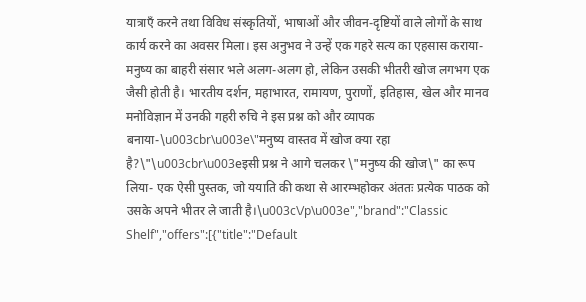यात्राएँ करने तथा विविध संस्कृतियों, भाषाओं और जीवन-दृष्टियों वाले लोगों के साथ कार्य करने का अवसर मिला। इस अनुभव ने उन्हें एक गहरे सत्य का एहसास कराया- मनुष्य का बाहरी संसार भले अलग-अलग हो, लेकिन उसकी भीतरी खोज लगभग एक जैसी होती है। भारतीय दर्शन, महाभारत, रामायण, पुराणों, इतिहास, खेल और मानव मनोविज्ञान में उनकी गहरी रुचि ने इस प्रश्न को और व्यापक बनाया-\u003cbr\u003e\"मनुष्य वास्तव में खोज क्या रहा है?\"\u003cbr\u003eइसी प्रश्न ने आगे चलकर \"मनुष्य की खोज\" का रूप लिया- एक ऐसी पुस्तक, जो ययाति की कथा से आरम्भहोकर अंततः प्रत्येक पाठक को उसके अपने भीतर ले जाती है।\u003c\/p\u003e","brand":"Classic Shelf","offers":[{"title":"Default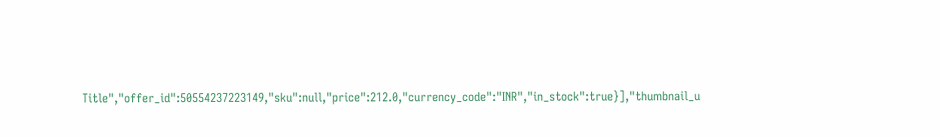Title","offer_id":50554237223149,"sku":null,"price":212.0,"currency_code":"INR","in_stock":true}],"thumbnail_u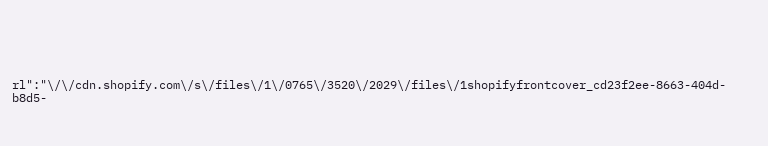rl":"\/\/cdn.shopify.com\/s\/files\/1\/0765\/3520\/2029\/files\/1shopifyfrontcover_cd23f2ee-8663-404d-b8d5-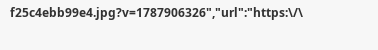f25c4ebb99e4.jpg?v=1787906326","url":"https:\/\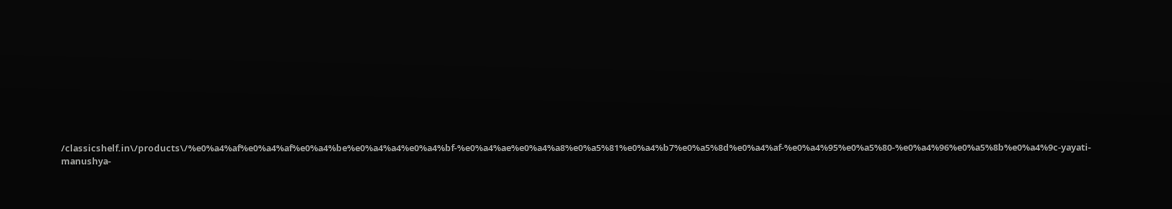/classicshelf.in\/products\/%e0%a4%af%e0%a4%af%e0%a4%be%e0%a4%a4%e0%a4%bf-%e0%a4%ae%e0%a4%a8%e0%a5%81%e0%a4%b7%e0%a5%8d%e0%a4%af-%e0%a4%95%e0%a5%80-%e0%a4%96%e0%a5%8b%e0%a4%9c-yayati-manushya-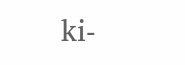ki-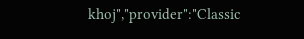khoj","provider":"Classic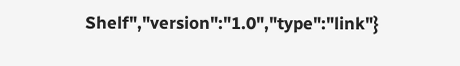Shelf","version":"1.0","type":"link"}